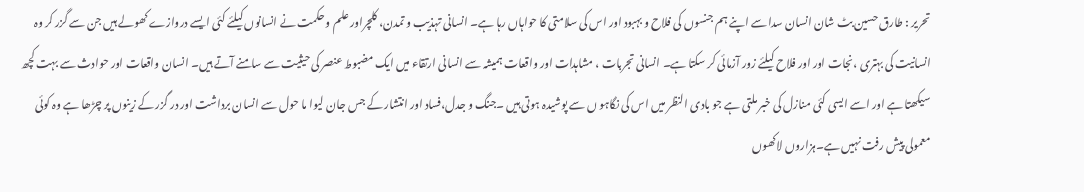تحریر : طارق حسین بٹ شان انسان سدا سے اپنے ہم جنسوں کی فلاح و بہبود اور اس کی سلامتی کا حواہاں رہا ہے۔ انسانی تہذیب و تمدن، کلچراور علم و حکمت نے انسانوں کیلئے کئی ایسے دروازے کھولے ہیں جن سے گزر کر وہ انسانیت کی بہتری ،نجات اور اور فلاح کیلئے زور آزمائی کر سکتا ہے۔ انسانی تجربات ، مشاہدات اور واقعات ہمیشہ سے انسانی ارتقاء میں ایک مضبوط عنصر کی حیثیت سے سامنے آتے ہیں۔ انسان واقعات اور حوادث سے بہت کچھ سیکھتا ہے اور اسے ایسی کئی منازل کی خبر ملتی ہے جو بادی النظر میں اس کی نگاہو ں سے پوشیدہ ہوتی ہیں ۔جنگ و جدل،فساد اور انتشار کے جس جان لیوا ما حول سے انسان برداشت اور در گزر کے زینوں پر چڑھا ہے وہ کوئی معمولی پیش رفت نہیں ہے۔ہزاروں لاکھوں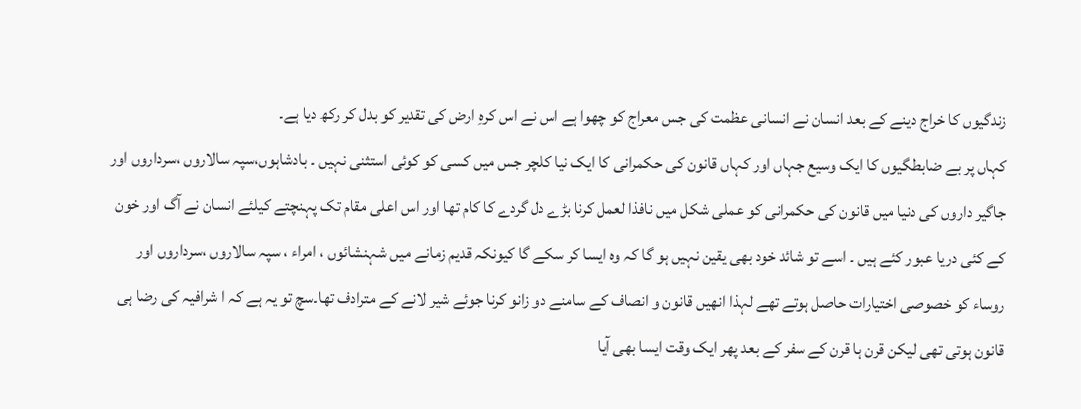زندگیوں کا خراج دینے کے بعد انسان نے انسانی عظمت کی جس معراج کو چھوا ہے اس نے اس کرہِ ارض کی تقدیر کو بدل کر رکھ دیا ہے۔
کہاں پر بے ضابطگیوں کا ایک وسیع جہاں اور کہاں قانون کی حکمرانی کا ایک نیا کلچر جس میں کسی کو کوئی استثنی نہیں ۔ بادشاہوں،سپہ سالاروں ،سرداروں اور جاگیر داروں کی دنیا میں قانون کی حکمرانی کو عملی شکل میں نافذا لعمل کرنا بڑے دل گردے کا کام تھا اور اس اعلی مقام تک پہنچتے کیلئے انسان نے آگ اور خون کے کئی دریا عبور کئے ہیں ۔ اسے تو شائد خود بھی یقین نہیں ہو گا کہ وہ ایسا کر سکے گا کیونکہ قدیم زمانے میں شہنشائوں ، امراء ، سپہ سالاروں ،سرداروں اور روساء کو خصوصی اختیارات حاصل ہوتے تھے لہذا انھیں قانون و انصاف کے سامنے دو زانو کرنا جوئے شیر لانے کے مترادف تھا۔سچ تو یہ ہے کہ ا شرافیہ کی رضا ہی قانون ہوتی تھی لیکن قرن ہا قرن کے سفر کے بعد پھر ایک وقت ایسا بھی آیا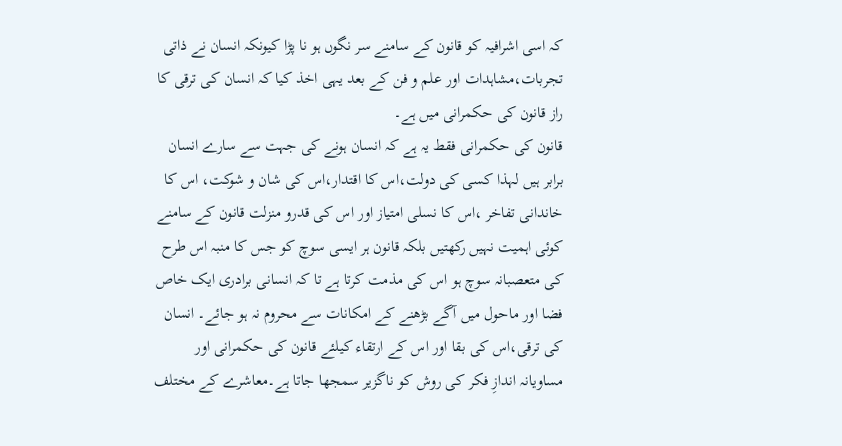کہ اسی اشرافیہ کو قانون کے سامنے سر نگوں ہو نا پڑا کیونکہ انسان نے ذاتی تجربات،مشاہدات اور علم و فن کے بعد یہی اخذ کیا کہ انسان کی ترقی کا راز قانون کی حکمرانی میں ہے۔
قانون کی حکمرانی فقط یہ ہے کہ انسان ہونے کی جہت سے سارے انسان برابر ہیں لہذا کسی کی دولت،اس کا اقتدار،اس کی شان و شوکت، اس کا خاندانی تفاخر ،اس کا نسلی امتیاز اور اس کی قدرو منزلت قانون کے سامنے کوئی اہمیت نہیں رکھتیں بلکہ قانون ہر ایسی سوچ کو جس کا منبہ اس طرح کی متعصبانہ سوچ ہو اس کی مذمت کرتا ہے تا کہ انسانی برادری ایک خاص فضا اور ماحول میں آگے بڑھنے کے امکانات سے محروم نہ ہو جائے۔ انسان کی ترقی،اس کی بقا اور اس کے ارتقاء کیلئے قانون کی حکمرانی اور مساویانہ اندازِ فکر کی روش کو ناگزیر سمجھا جاتا ہے۔معاشرے کے مختلف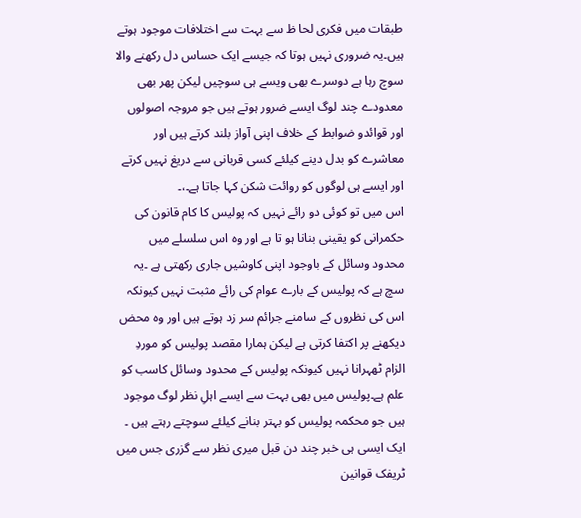طبقات میں فکری لحا ظ سے بہت سے اختلافات موجود ہوتے ہیں۔یہ ضروری نہیں ہوتا کہ جیسے ایک حساس دل رکھنے والا سوچ رہا ہے دوسرے بھی ویسے ہی سوچیں لیکن پھر بھی معدودے چند لوگ ایسے ضرور ہوتے ہیں جو مروجہ اصولوں اور قوائدو ضوابط کے خلاف اپنی آواز بلند کرتے ہیں اور معاشرے کو بدل دینے کیلئے کسی قربانی سے دریغ نہیں کرتے اور ایسے ہی لوگوں کو روائت شکن کہا جاتا ہے۔،۔
اس میں تو کوئی دو رائے نہیں کہ پولیس کا کام قانون کی حکمرانی کو یقینی بنانا ہو تا ہے اور وہ اس سلسلے میں محدود وسائل کے باوجود اپنی کاوشیں جاری رکھتی ہے ۔یہ سچ ہے کہ پولیس کے بارے عوام کی رائے مثبت نہیں کیونکہ اس کی نظروں کے سامنے جرائم سر زد ہوتے ہیں اور وہ محض دیکھنے پر اکتفا کرتی ہے لیکن ہمارا مقصد پولیس کو موردِ الزام ٹھہرانا نہیں کیونکہ پولیس کے محدود وسائل کاسب کو علم ہے۔پولیس میں بھی بہت سے ایسے اہلِ نظر لوگ موجود ہیں جو محکمہ پولیس کو بہتر بنانے کیلئے سوچتے رہتے ہیں ۔ ایک ایسی ہی خبر چند دن قبل میری نظر سے گزری جس میں ٹریفک قوانین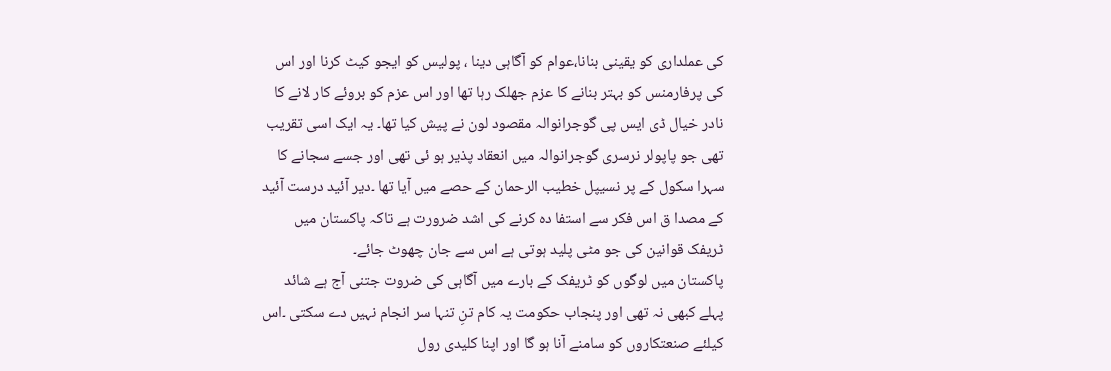کی عملداری کو یقینی بنانا،عوام کو آگاہی دینا ، پولیس کو ایجو کیٹ کرنا اور اس کی پرفارمنس کو بہتر بنانے کا عزم جھلک رہا تھا اور اس عزم کو بروئے کار لانے کا نادر خیال ڈی ایس پی گوجرانوالہ مقصود لون نے پیش کیا تھا۔ یہ ایک اسی تقریب تھی جو پاپولر نرسری گوجرانوالہ میں انعقاد پذیر ہو ئی تھی اور جسے سجانے کا سہرا سکول کے پر نسیپل خطیب الرحمان کے حصے میں آیا تھا ۔دیر آئید درست آئید کے مصدا ق اس فکر سے استفا دہ کرنے کی اشد ضرورت ہے تاکہ پاکستان میں ٹریفک قوانین کی جو مٹی پلید ہوتی ہے اس سے جان چھوٹ جائے۔
پاکستان میں لوگوں کو ٹریفک کے بارے میں آگاہی کی ضروت جتنی آج ہے شائد پہلے کبھی نہ تھی اور پنجاب حکومت یہ کام تنِ تنہا سر انجام نہیں دے سکتی ۔اس کیلئے صنعتکاروں کو سامنے آنا ہو گا اور اپنا کلیدی رول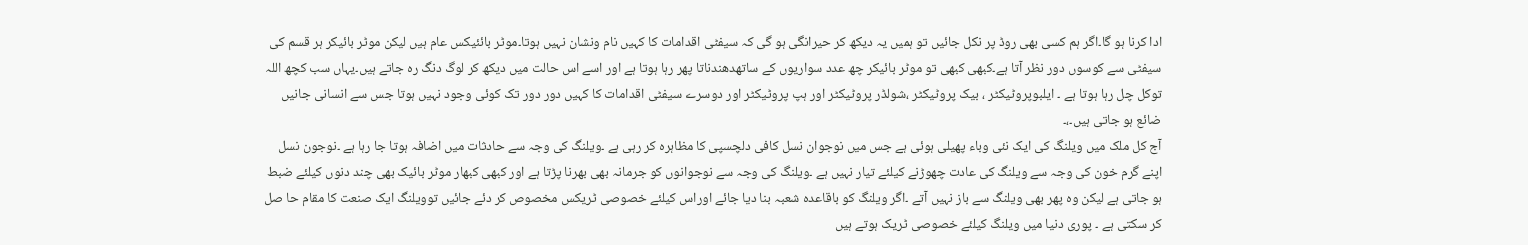ادا کرنا ہو گا۔اگر ہم کسی بھی روڈ پر نکل جائیں تو ہمیں یہ دیکھ کر حیرانگی ہو گی کہ سیفٹی اقدامات کا کہیں نام ونشان نہیں ہوتا۔موٹر بائئیکس عام ہیں لیکن موٹر بائیکر ہر قسم کی سیفٹی سے کوسوں دور نظر آتا ہے۔کبھی کبھی تو موٹر بائیکر چھ عدد سواریوں کے ساتھدھندناتا پھر رہا ہوتا ہے اور اسے اس حالت میں دیکھ کر لوگ دنگ رہ جاتے ہیں۔یہاں سب کچھ اللہ توکل چل رہا ہوتا ہے ۔ ایلبوپروٹیکٹر ، بیک پروٹیکٹر ،شولڈر پروٹیکٹر اور ہپ پروٹیکٹر اور دوسرے سیفٹی اقدامات کا کہیں دور دور تک کوئی وجود نہیں ہوتا جس سے انسانی جانیں ضائع ہو جاتی ہیں۔،۔
آج کل ملک میں ویلنگ کی ایک نئی وباء پھیلی ہوئی ہے جس میں نوجوان نسل کافی دلچسپی کا مظاہرہ کر رہی ہے ۔ویلنگ کی وجہ سے حادثات میں اضافہ ہوتا جا رہا ہے ۔نوجون نسل اپنے گرم خون کی وجہ سے ویلنگ کی عادت چھوڑنے کیلئے تیار نہیں ہے ۔ویلنگ کی وجہ سے نوجوانوں کو جرمانہ بھی بھرنا پڑتا ہے اور کبھی کبھار موٹر بائیک بھی چند دنوں کیلئے ضبط ہو جاتی ہے لیکن وہ پھر بھی ویلنگ سے باز نہیں آتے ۔اگر ویلنگ کو باقاعدہ شعبہ بنا دیا جائے اوراس کیلئے خصوصی ٹریکس مخصوص کر دئے جائیں توویلنگ ایک صنعت کا مقام حا صل کر سکتی ہے ۔ پوری دنیا میں ویلنگ کیلئے خصوصی ٹریک ہوتے ہیں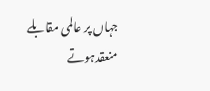جہاں پر عالمی مقابلے منعقدہوتے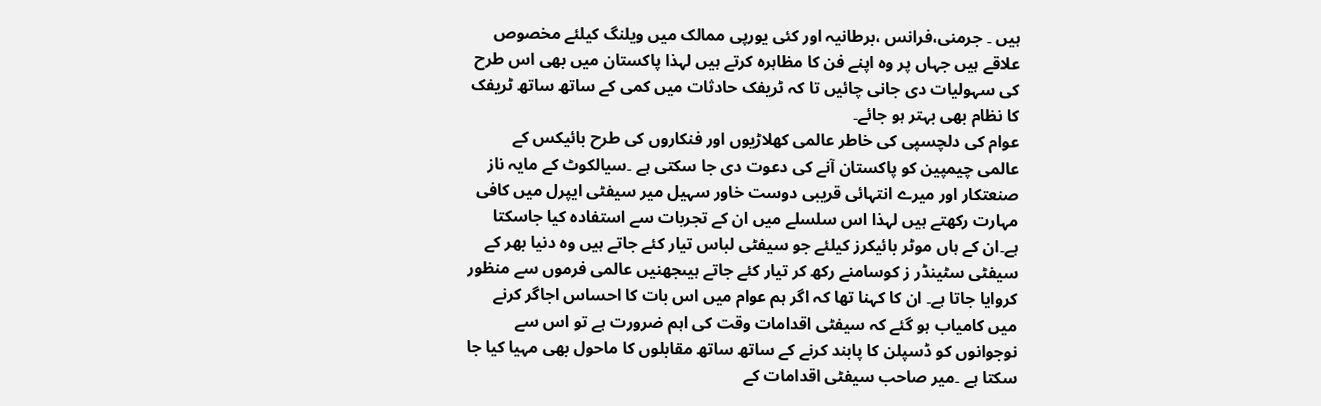ہیں ۔ جرمنی،فرانس ،برطانیہ اور کئی یورپی ممالک میں ویلنگ کیلئے مخصوص علاقے ہیں جہاں پر وہ اپنے فن کا مظاہرہ کرتے ہیں لہذا پاکستان میں بھی اس طرح کی سہولیات دی جانی چائیں تا کہ ٹریفک حادثات میں کمی کے ساتھ ساتھ ٹریفک کا نظام بھی بہتر ہو جائے۔
عوام کی دلچسپی کی خاطر عالمی کھلاڑیوں اور فنکاروں کی طرح بائیکس کے عالمی چیمپین کو پاکستان آنے کی دعوت دی جا سکتی ہے ۔سیالکوٹ کے مایہ ناز صنعتکار اور میرے انتہائی قریبی دوست خاور سہیل میر سیفٹی ایپرل میں کافی مہارت رکھتے ہیں لہذا اس سلسلے میں ان کے تجربات سے استفادہ کیا جاسکتا ہے۔ان کے ہاں موٹر بائیکرز کیلئے جو سیفٹی لباس تیار کئے جاتے ہیں وہ دنیا بھر کے سیفٹی سٹینڈر ز کوسامنے رکھ کر تیار کئے جاتے ہیںجھنیں عالمی فرموں سے منظور کروایا جاتا ہے۔ ان کا کہنا تھا کہ اگر ہم عوام میں اس بات کا احساس اجاگر کرنے میں کامیاب ہو گئے کہ سیفٹی اقدامات وقت کی اہم ضرورت ہے تو اس سے نوجوانوں کو ڈسپلن کا پابند کرنے کے ساتھ ساتھ مقابلوں کا ماحول بھی مہیا کیا جا سکتا ہے ۔میر صاحب سیفٹی اقدامات کے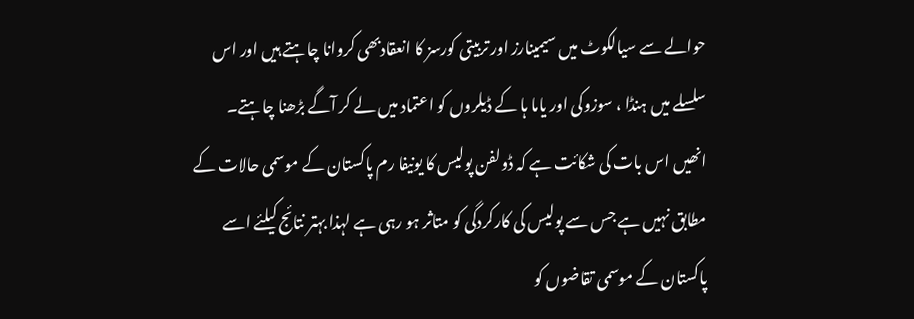حوالے سے سیالکوٹ میں سیمینارز اور تربیتی کورسز کا انعقادبھی کروانا چاہتے ہیں اور اس سلسلے میں ہنڈا ، سوزوکی اور یاما ہا کے ڈیلروں کو اعتماد میں لے کر آگے بڑھنا چاہتے۔
انھیں اس بات کی شکائت ہے کہ ڈولفن پولیس کا یونیفا رم پاکستان کے موسمی حالات کے مطابق نہیں ہے جس سے پولیس کی کارکردگی کو متاثر ہو رہی ہے لہذا بہتر نتائج کیلئے اسے پاکستان کے موسمی تقاضوں کو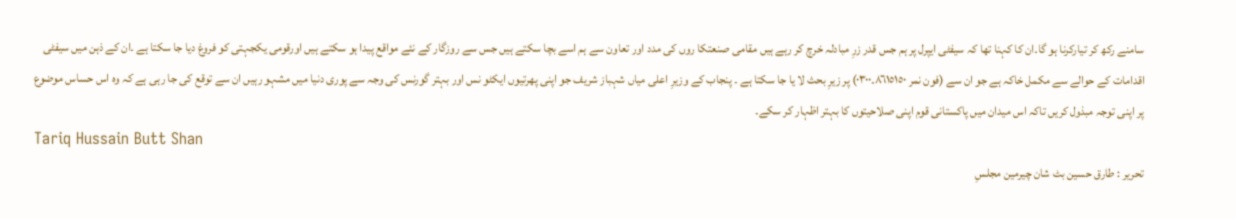سامنے رکھ کر تیارکرنا ہو گا۔ان کا کہنا تھا کہ سیفٹی ایپرل پر ہم جس قدر زرِ مبادلہ خرچ کر رہے ہیں مقامی صنعتکا روں کی مدد اور تعاون سے ہم اسے بچا سکتے ہیں جس سے روزگار کے نئے مواقع پیدا ہو سکتے ہیں اورقومی یکجہتی کو فروغ دیا جا سکتا ہے ۔ان کے ذہن میں سیفٹی اقدامات کے حوالے سے مکمل خاکہ ہے جو ان سے (فون نمر ٨٦١٥١٥٠۔٠٣٠٠) پر زیرِ بحث لا یا جا سکتا ہے ۔ پنجاب کے وزیرِ اعلی میاں شہباز شریف جو اپنی پھرتیوں ایکٹو نس اور بہتر گورنس کی وجہ سے پوری دنیا میں مشہو رہیں ان سے توقع کی جا رہی ہے کہ وہ اس حساس موضوع پر اپنی توجہ مبذول کریں تاکہ اس میدان میں پاکستانی قوم اپنی صلاحیتوں کا بہتر اظہار کر سکے۔
Tariq Hussain Butt Shan
تحریر : طارق حسین بٹ شان چیرمین مجلسِ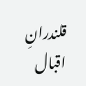قلندرانِ اقبال